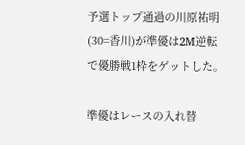予選トップ通過の川原祐明(30=香川)が準優は2M逆転で優勝戦1枠をゲットした。

準優はレースの入れ替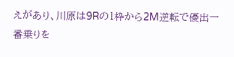えがあり、川原は9Rの1枠から2M逆転で優出一番乗りを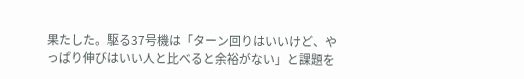果たした。駆る37号機は「ターン回りはいいけど、やっぱり伸びはいい人と比べると余裕がない」と課題を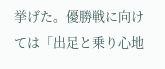挙げた。優勝戦に向けては「出足と乗り心地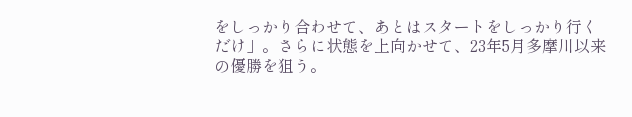をしっかり合わせて、あとはスタートをしっかり行くだけ」。さらに状態を上向かせて、23年5月多摩川以来の優勝を狙う。